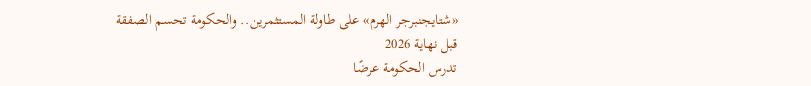«شتايجنبرجر الهرم» على طاولة المستثمرين.. والحكومة تحسم الصفقة قبل نهاية 2026
تدرس الحكومة عرضًا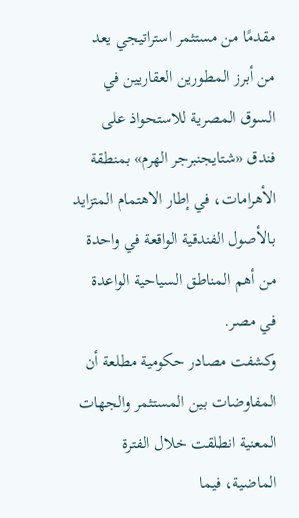مقدمًا من مستثمر استراتيجي يعد من أبرز المطورين العقاريين في السوق المصرية للاستحواذ على فندق «شتايجنبرجر الهرم» بمنطقة الأهرامات، في إطار الاهتمام المتزايد بالأصول الفندقية الواقعة في واحدة من أهم المناطق السياحية الواعدة في مصر.
وكشفت مصادر حكومية مطلعة أن المفاوضات بين المستثمر والجهات المعنية انطلقت خلال الفترة الماضية، فيما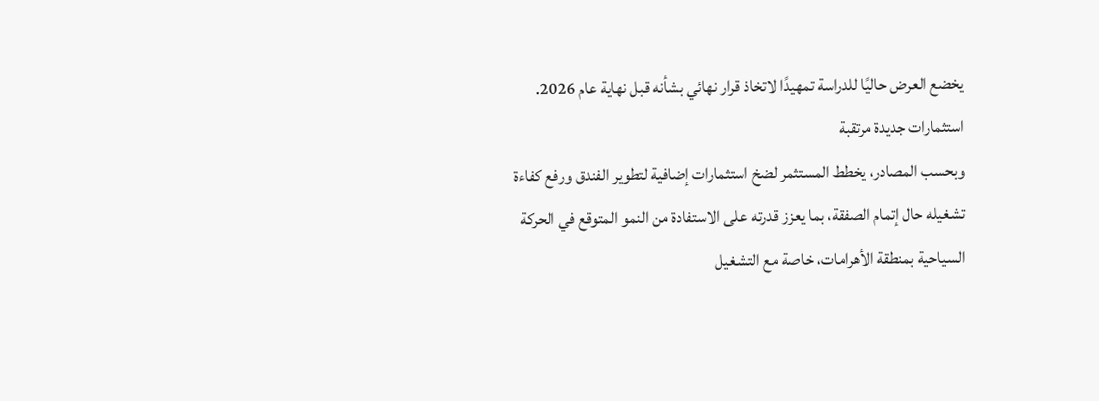يخضع العرض حاليًا للدراسة تمهيدًا لاتخاذ قرار نهائي بشأنه قبل نهاية عام 2026.
استثمارات جديدة مرتقبة
وبحسب المصادر، يخطط المستثمر لضخ استثمارات إضافية لتطوير الفندق ورفع كفاءة تشغيله حال إتمام الصفقة، بما يعزز قدرته على الاستفادة من النمو المتوقع في الحركة السياحية بمنطقة الأهرامات، خاصة مع التشغيل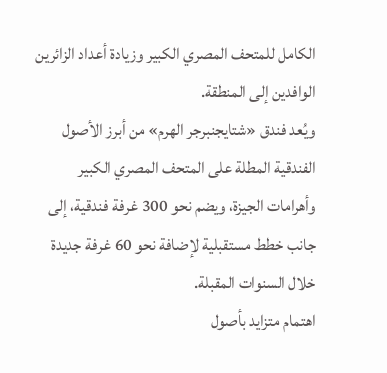الكامل للمتحف المصري الكبير وزيادة أعداد الزائرين الوافدين إلى المنطقة.
ويُعد فندق «شتايجنبرجر الهرم» من أبرز الأصول الفندقية المطلة على المتحف المصري الكبير وأهرامات الجيزة، ويضم نحو 300 غرفة فندقية، إلى جانب خطط مستقبلية لإضافة نحو 60 غرفة جديدة خلال السنوات المقبلة.
اهتمام متزايد بأصول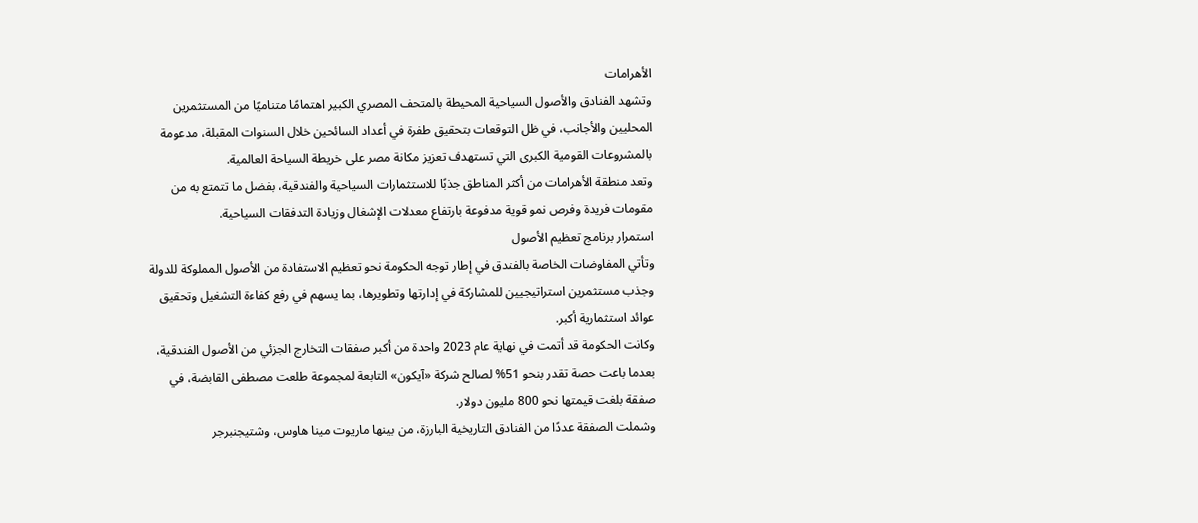الأهرامات
وتشهد الفنادق والأصول السياحية المحيطة بالمتحف المصري الكبير اهتمامًا متناميًا من المستثمرين المحليين والأجانب، في ظل التوقعات بتحقيق طفرة في أعداد السائحين خلال السنوات المقبلة، مدعومة بالمشروعات القومية الكبرى التي تستهدف تعزيز مكانة مصر على خريطة السياحة العالمية.
وتعد منطقة الأهرامات من أكثر المناطق جذبًا للاستثمارات السياحية والفندقية، بفضل ما تتمتع به من مقومات فريدة وفرص نمو قوية مدفوعة بارتفاع معدلات الإشغال وزيادة التدفقات السياحية.
استمرار برنامج تعظيم الأصول
وتأتي المفاوضات الخاصة بالفندق في إطار توجه الحكومة نحو تعظيم الاستفادة من الأصول المملوكة للدولة وجذب مستثمرين استراتيجيين للمشاركة في إدارتها وتطويرها، بما يسهم في رفع كفاءة التشغيل وتحقيق عوائد استثمارية أكبر.
وكانت الحكومة قد أتمت في نهاية عام 2023 واحدة من أكبر صفقات التخارج الجزئي من الأصول الفندقية، بعدما باعت حصة تقدر بنحو 51% لصالح شركة «آيكون» التابعة لمجموعة طلعت مصطفى القابضة، في صفقة بلغت قيمتها نحو 800 مليون دولار.
وشملت الصفقة عددًا من الفنادق التاريخية البارزة، من بينها ماريوت مينا هاوس، وشتيجنبرجر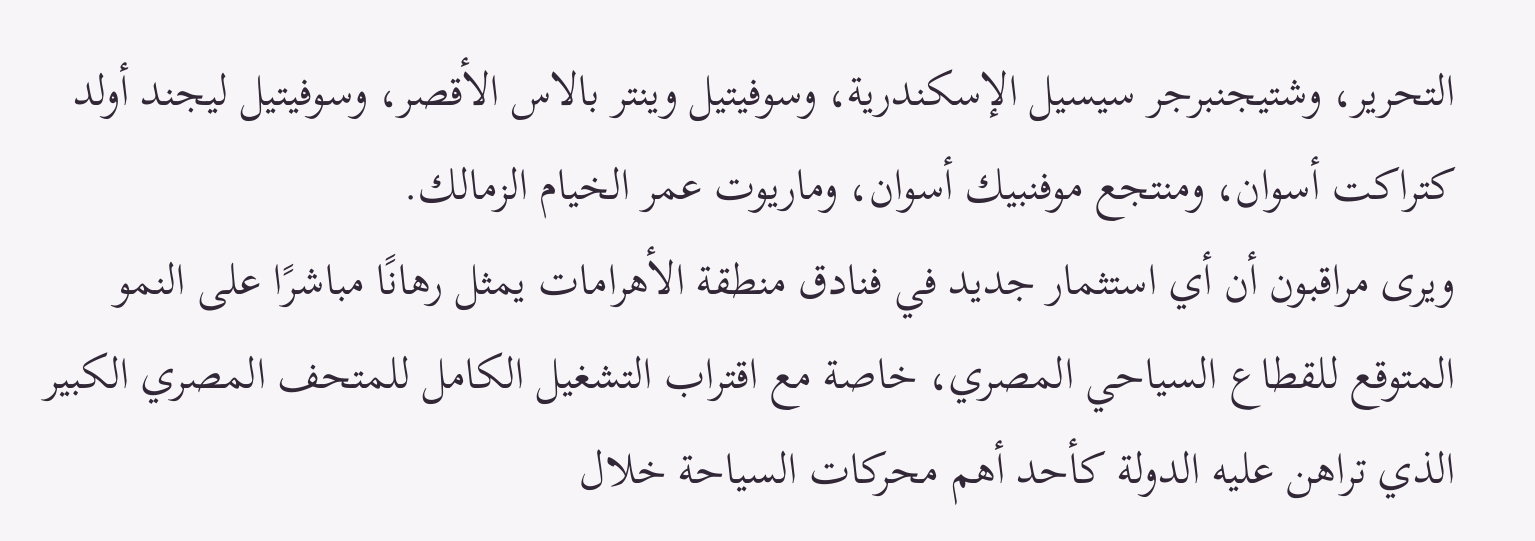التحرير، وشتيجنبرجر سيسيل الإسكندرية، وسوفيتيل وينتر بالاس الأقصر، وسوفيتيل ليجند أولد كتراكت أسوان، ومنتجع موفنبيك أسوان، وماريوت عمر الخيام الزمالك.
ويرى مراقبون أن أي استثمار جديد في فنادق منطقة الأهرامات يمثل رهانًا مباشرًا على النمو المتوقع للقطاع السياحي المصري، خاصة مع اقتراب التشغيل الكامل للمتحف المصري الكبير الذي تراهن عليه الدولة كأحد أهم محركات السياحة خلال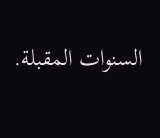السنوات المقبلة.